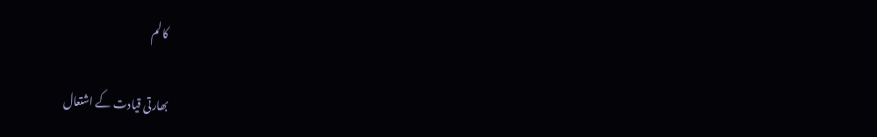کالم

بھارتی قیادت کے اشتعال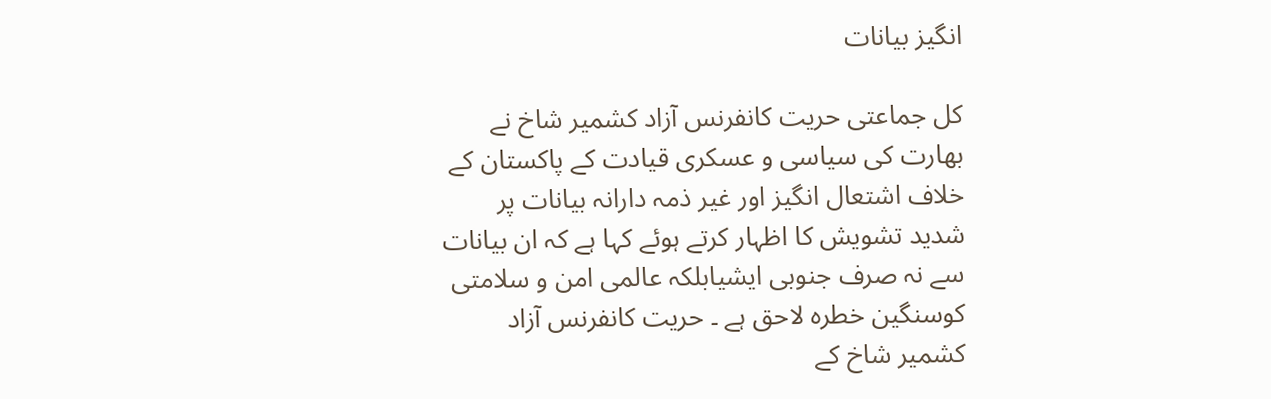انگیز بیانات

کل جماعتی حریت کانفرنس آزاد کشمیر شاخ نے بھارت کی سیاسی و عسکری قیادت کے پاکستان کے خلاف اشتعال انگیز اور غیر ذمہ دارانہ بیانات پر شدید تشویش کا اظہار کرتے ہوئے کہا ہے کہ ان بیانات سے نہ صرف جنوبی ایشیابلکہ عالمی امن و سلامتی کوسنگین خطرہ لاحق ہے ۔ حریت کانفرنس آزاد کشمیر شاخ کے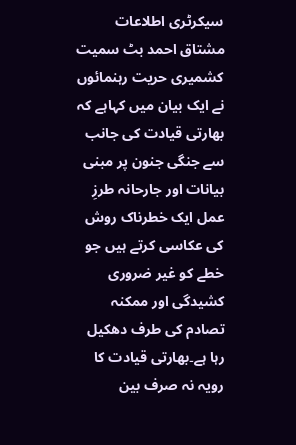سیکرٹری اطلاعات مشتاق احمد بٹ سمیت کشمیری حریت رہنمائوں نے ایک بیان میں کہاہے کہ بھارتی قیادت کی جانب سے جنگی جنون پر مبنی بیانات اور جارحانہ طرزِ عمل ایک خطرناک روش کی عکاسی کرتے ہیں جو خطے کو غیر ضروری کشیدگی اور ممکنہ تصادم کی طرف دھکیل رہا ہے۔بھارتی قیادت کا رویہ نہ صرف بین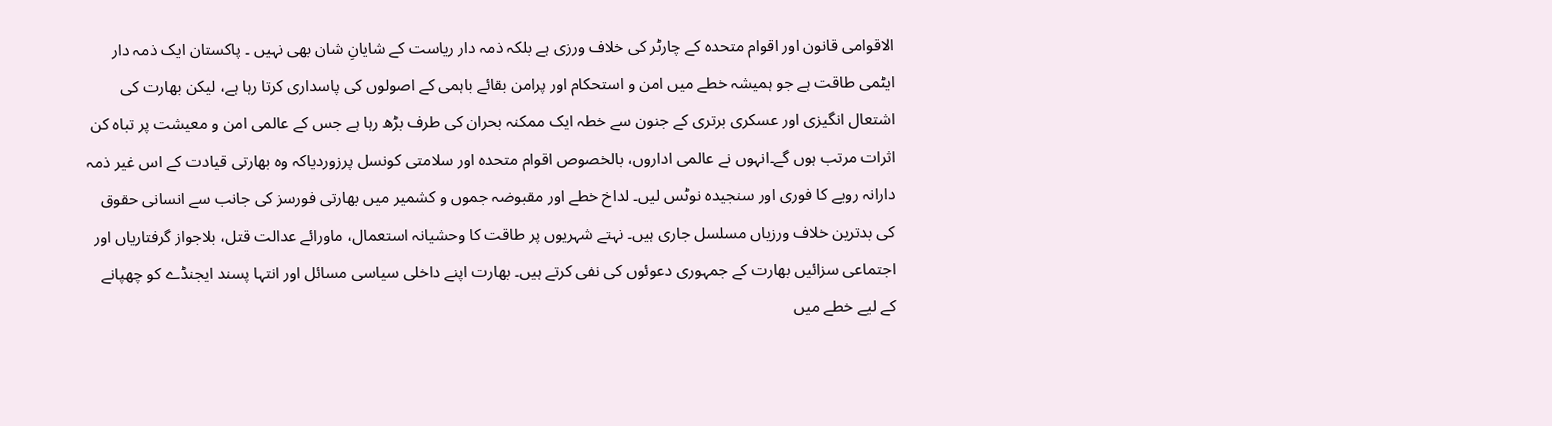الاقوامی قانون اور اقوام متحدہ کے چارٹر کی خلاف ورزی ہے بلکہ ذمہ دار ریاست کے شایانِ شان بھی نہیں ۔ پاکستان ایک ذمہ دار ایٹمی طاقت ہے جو ہمیشہ خطے میں امن و استحکام اور پرامن بقائے باہمی کے اصولوں کی پاسداری کرتا رہا ہے، لیکن بھارت کی اشتعال انگیزی اور عسکری برتری کے جنون سے خطہ ایک ممکنہ بحران کی طرف بڑھ رہا ہے جس کے عالمی امن و معیشت پر تباہ کن اثرات مرتب ہوں گے۔انہوں نے عالمی اداروں، بالخصوص اقوام متحدہ اور سلامتی کونسل پرزوردیاکہ وہ بھارتی قیادت کے اس غیر ذمہ دارانہ رویے کا فوری اور سنجیدہ نوٹس لیں۔ لداخ خطے اور مقبوضہ جموں و کشمیر میں بھارتی فورسز کی جانب سے انسانی حقوق کی بدترین خلاف ورزیاں مسلسل جاری ہیں۔ نہتے شہریوں پر طاقت کا وحشیانہ استعمال، ماورائے عدالت قتل، بلاجواز گرفتاریاں اور اجتماعی سزائیں بھارت کے جمہوری دعوئوں کی نفی کرتے ہیں۔ بھارت اپنے داخلی سیاسی مسائل اور انتہا پسند ایجنڈے کو چھپانے کے لیے خطے میں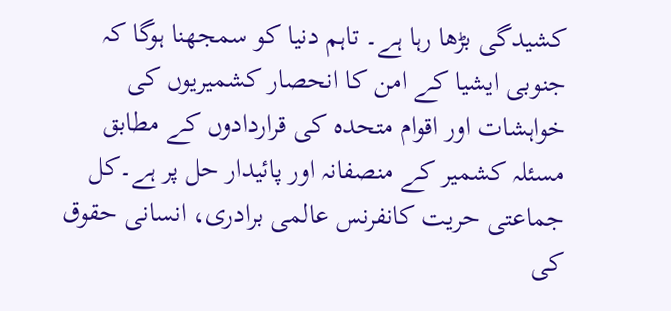کشیدگی بڑھا رہا ہے۔ تاہم دنیا کو سمجھنا ہوگا کہ جنوبی ایشیا کے امن کا انحصار کشمیریوں کی خواہشات اور اقوام متحدہ کی قراردادوں کے مطابق مسئلہ کشمیر کے منصفانہ اور پائیدار حل پر ہے۔کل جماعتی حریت کانفرنس عالمی برادری، انسانی حقوق کی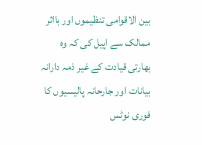بین الاقوامی تنظیموں اور بااثر ممالک سے اپیل کی کہ وہ بھارتی قیادت کے غیر ذمہ دارانہ بیانات اور جارحانہ پالیسیوں کا فوری نوٹس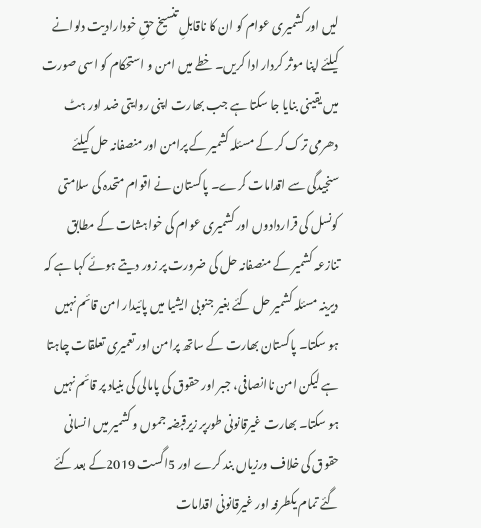لیں اور کشمیری عوام کو ان کا ناقابلِ تنسیخ حقِ خودارادیت دلوانے کیلئے اپنا موثر کردار ادا کریں۔ خطے میں امن و استحکام کو اسی صورت میں یقینی بنایا جا سکتا ہے جب بھارت اپنی روایتی ضد اور ہٹ دھرمی ترک کر کے مسئلہ کشمیر کے پرامن اور منصفانہ حل کیلئے سنجیدگی سے اقدامات کرے۔ پاکستان نے اقوام متحدہ کی سلامتی کونسل کی قراردادوں اور کشمیری عوام کی خواہشات کے مطابق تنازعہ کشمیر کے منصفانہ حل کی ضرورت پر زور دیتے ہوئے کہا ہے کہ دیرینہ مسئلہ کشمیر حل کئے بغیر جنوبی ایشیا میں پائیدار امن قائم نہیں ہو سکتا۔ پاکستان بھارت کے ساتھ پرامن اور تعمیری تعلقات چاہتا ہے لیکن امن ناانصافی، جبر اور حقوق کی پامالی کی بنیاد پر قائم نہیں ہو سکتا۔ بھارت غیرقانونی طورپر زیرقبضہ جموں و کشمیر میں انسانی حقوق کی خلاف ورزیاں بند کرے اور 5اگست 2019کے بعد کئے گئے تمام یکطرفہ اور غیرقانونی اقدامات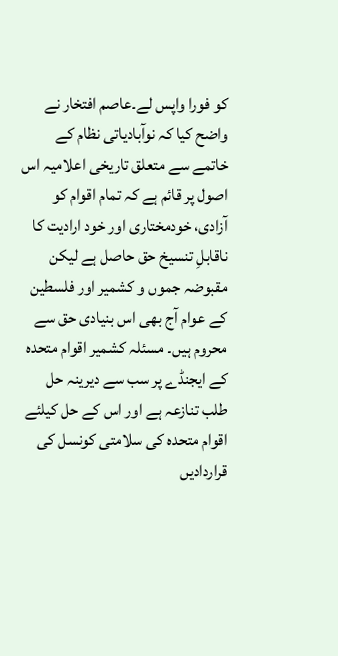کو فورا واپس لے۔عاصم افتخار نے واضح کیا کہ نوآبادیاتی نظام کے خاتمے سے متعلق تاریخی اعلامیہ اس اصول پر قائم ہے کہ تمام اقوام کو آزادی، خودمختاری اور خود ارادیت کا ناقابلِ تنسیخ حق حاصل ہے لیکن مقبوضہ جموں و کشمیر اور فلسطین کے عوام آج بھی اس بنیادی حق سے محروم ہیں۔ مسئلہ کشمیر اقوام متحدہ کے ایجنڈے پر سب سے دیرینہ حل طلب تنازعہ ہے اور اس کے حل کیلئے اقوام متحدہ کی سلامتی کونسل کی قراردادیں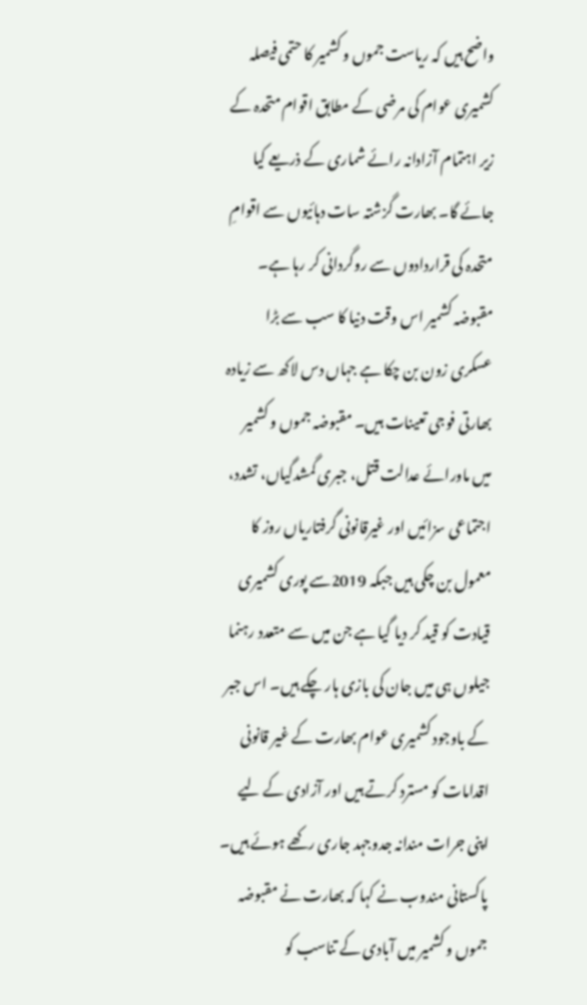واضح ہیں کہ ریاست جموں و کشمیر کا حتمی فیصلہ کشمیری عوام کی مرضی کے مطابق اقوام متحدہ کے زیر اہتمام آزادانہ رائے شماری کے ذریعے کیا جائے گا۔ بھارت گزشتہ سات دہائیوں سے اقوامِ متحدہ کی قراردادوں سے روگردانی کر رہا ہے۔ مقبوضہ کشمیر اس وقت دنیا کا سب سے بڑا عسکری زون بن چکا ہے جہاں دس لاکھ سے زیادہ بھارتی فوجی تعینات ہیں۔ مقبوضہ جموں و کشمیر میں ماورائے عدالت قتل، جبری گمشدگیاں، تشدد، اجتماعی سزائیں اور غیرقانونی گرفتاریاں روز کا معمول بن چکی ہیں جبکہ 2019سے پوری کشمیری قیادت کو قید کر دیا گیا ہے جن میں سے متعدد رہنما جیلوں ہی میں جان کی بازی ہار چکے ہیں۔ اس جبر کے باوجود کشمیری عوام بھارت کے غیر قانونی اقدامات کو مسترد کرتے ہیں اور آزادی کے لیے اپنی جرات مندانہ جدوجہد جاری رکھے ہوئے ہیں۔ پاکستانی مندوب نے کہا کہ بھارت نے مقبوضہ جموں و کشمیر میں آبادی کے تناسب کو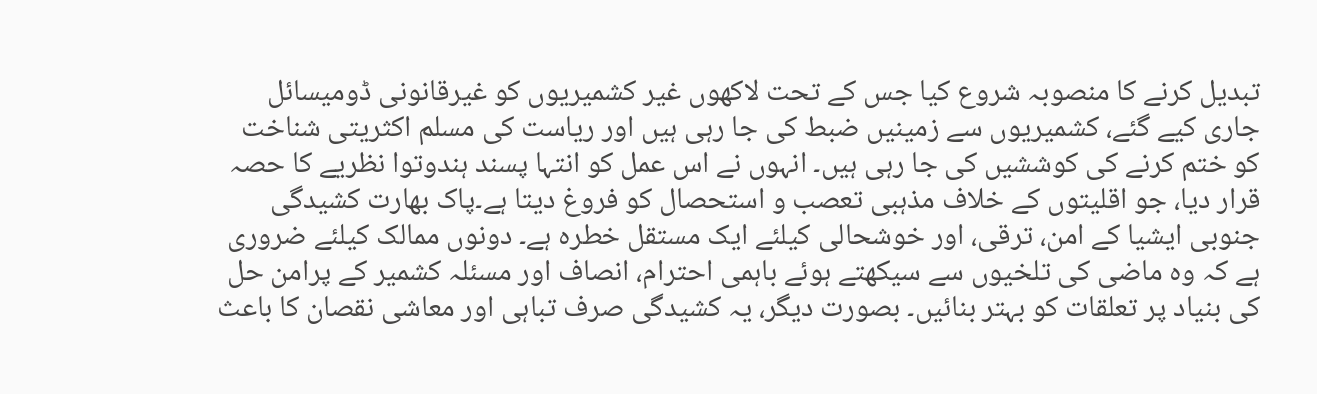تبدیل کرنے کا منصوبہ شروع کیا جس کے تحت لاکھوں غیر کشمیریوں کو غیرقانونی ڈومیسائل جاری کیے گئے، کشمیریوں سے زمینیں ضبط کی جا رہی ہیں اور ریاست کی مسلم اکثریتی شناخت کو ختم کرنے کی کوششیں کی جا رہی ہیں۔ انہوں نے اس عمل کو انتہا پسند ہندوتوا نظریے کا حصہ قرار دیا، جو اقلیتوں کے خلاف مذہبی تعصب و استحصال کو فروغ دیتا ہے۔پاک بھارت کشیدگی جنوبی ایشیا کے امن، ترقی، اور خوشحالی کیلئے ایک مستقل خطرہ ہے۔ دونوں ممالک کیلئے ضروری ہے کہ وہ ماضی کی تلخیوں سے سیکھتے ہوئے باہمی احترام، انصاف اور مسئلہ کشمیر کے پرامن حل کی بنیاد پر تعلقات کو بہتر بنائیں۔ بصورت دیگر، یہ کشیدگی صرف تباہی اور معاشی نقصان کا باعث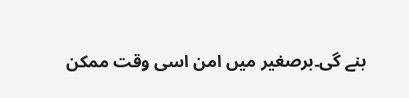بنے گی۔برصغیر میں امن اسی وقت ممکن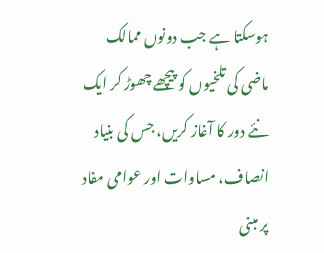ہوسکتا ہے جب دونوں ممالک ماضی کی تلخیوں کو پیچھے چھوڑ کر ایک نئے دور کا آغاز کریں، جس کی بنیاد انصاف، مساوات اور عوامی مفاد پر مبنی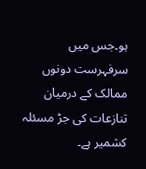ہو۔جس میں سرفہرست دونوں ممالک کے درمیان تنازعات کی جڑ مسئلہ کشمیر ہے۔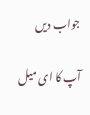جواب دیں

آپ کا ای میل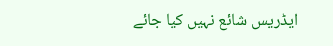ایڈریس شائع نہیں کیا جائے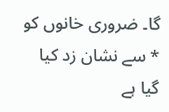گا۔ ضروری خانوں کو * سے نشان زد کیا گیا ہے